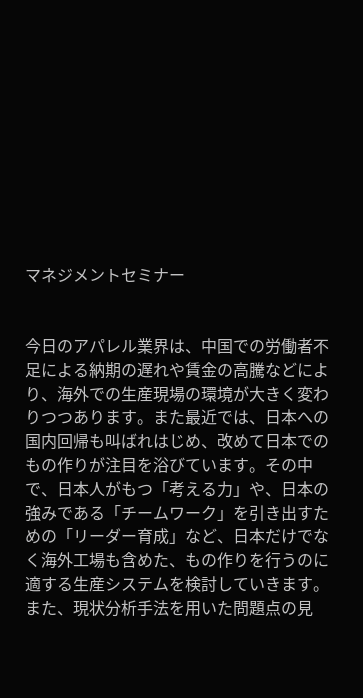マネジメントセミナー


今日のアパレル業界は、中国での労働者不足による納期の遅れや賃金の高騰などにより、海外での生産現場の環境が大きく変わりつつあります。また最近では、日本への国内回帰も叫ばれはじめ、改めて日本でのもの作りが注目を浴びています。その中で、日本人がもつ「考える力」や、日本の強みである「チームワーク」を引き出すための「リーダー育成」など、日本だけでなく海外工場も含めた、もの作りを行うのに適する生産システムを検討していきます。また、現状分析手法を用いた問題点の見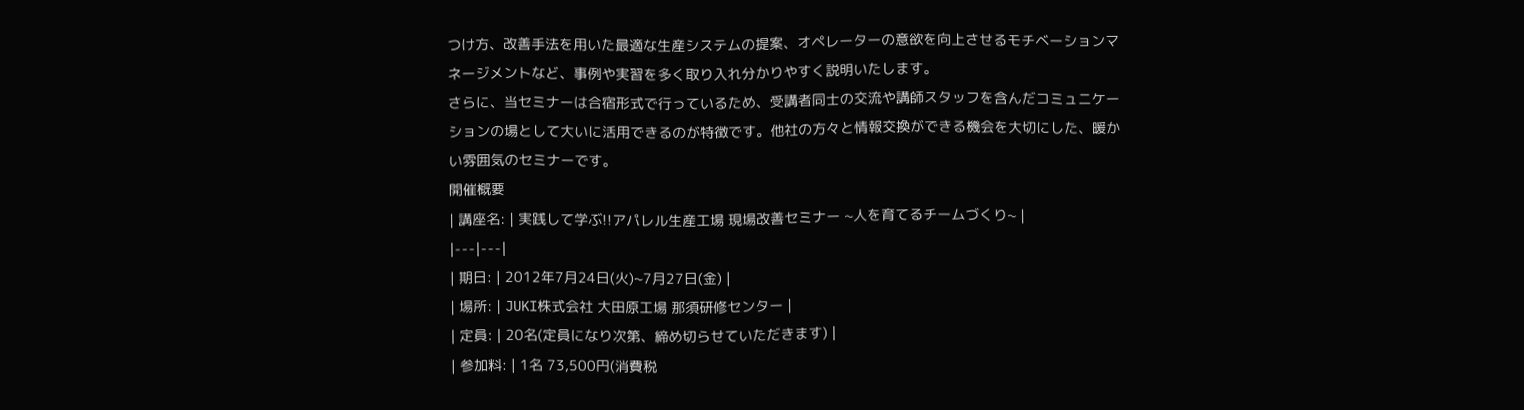つけ方、改善手法を用いた最適な生産システムの提案、オペレーターの意欲を向上させるモチベーションマネージメントなど、事例や実習を多く取り入れ分かりやすく説明いたします。
さらに、当セミナーは合宿形式で行っているため、受講者同士の交流や講師スタッフを含んだコミュニケーションの場として大いに活用できるのが特徴です。他社の方々と情報交換ができる機会を大切にした、暖かい雰囲気のセミナーです。
開催概要
| 講座名: | 実践して学ぶ!!アパレル生産工場 現場改善セミナー ~人を育てるチームづくり~ |
|---|---|
| 期日: | 2012年7月24日(火)~7月27日(金) |
| 場所: | JUKI株式会社 大田原工場 那須研修センター |
| 定員: | 20名(定員になり次第、締め切らせていただきます) |
| 参加料: | 1名 73,500円(消費税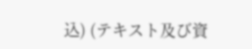込) (テキスト及び資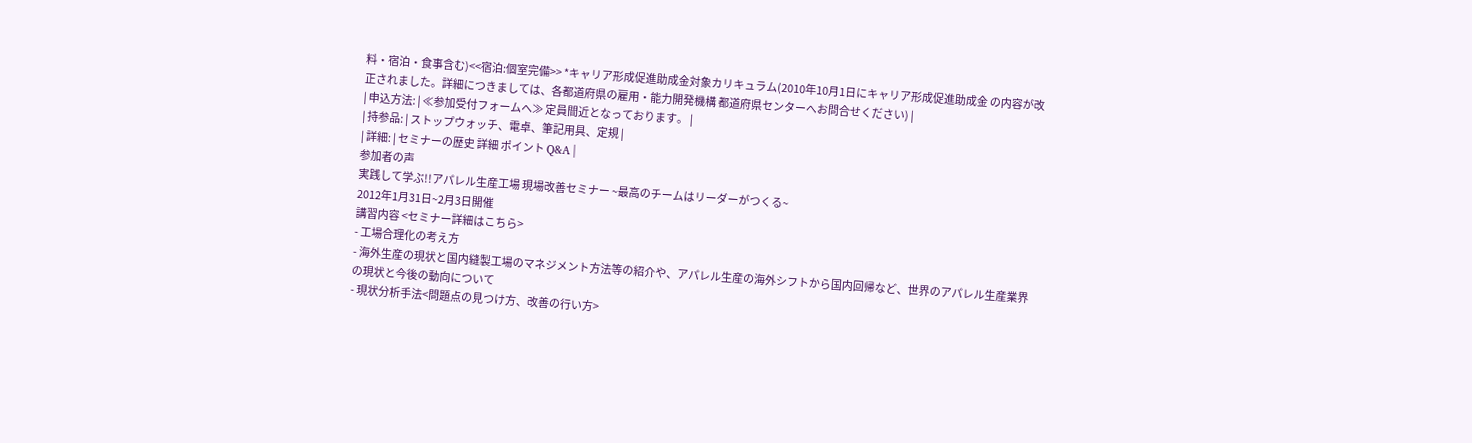料・宿泊・食事含む)<<宿泊:個室完備>> *キャリア形成促進助成金対象カリキュラム(2010年10月1日にキャリア形成促進助成金 の内容が改正されました。詳細につきましては、各都道府県の雇用・能力開発機構 都道府県センターへお問合せください) |
| 申込方法: | ≪参加受付フォームへ≫ 定員間近となっております。 |
| 持参品: | ストップウォッチ、電卓、筆記用具、定規 |
| 詳細: | セミナーの歴史 詳細 ポイント Q&A |
参加者の声
実践して学ぶ!!アパレル生産工場 現場改善セミナー ~最高のチームはリーダーがつくる~
2012年1月31日~2月3日開催
講習内容 <セミナー詳細はこちら>
- 工場合理化の考え方
- 海外生産の現状と国内縫製工場のマネジメント方法等の紹介や、アパレル生産の海外シフトから国内回帰など、世界のアパレル生産業界の現状と今後の動向について
- 現状分析手法<問題点の見つけ方、改善の行い方>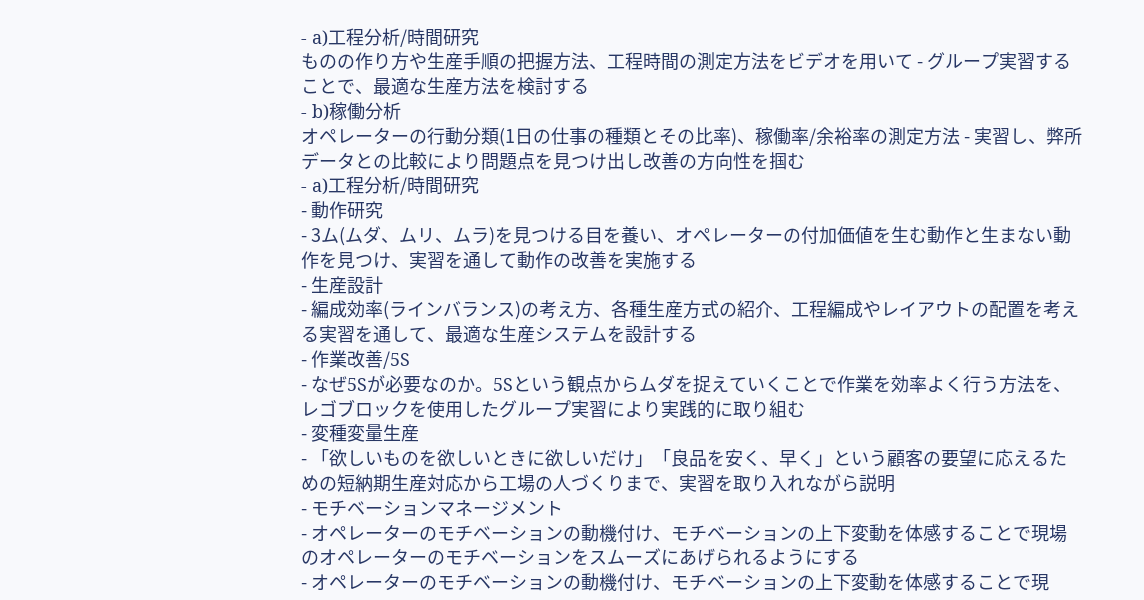- a)工程分析/時間研究
ものの作り方や生産手順の把握方法、工程時間の測定方法をビデオを用いて - グループ実習することで、最適な生産方法を検討する
- b)稼働分析
オペレーターの行動分類(1日の仕事の種類とその比率)、稼働率/余裕率の測定方法 - 実習し、弊所データとの比較により問題点を見つけ出し改善の方向性を掴む
- a)工程分析/時間研究
- 動作研究
- 3ム(ムダ、ムリ、ムラ)を見つける目を養い、オペレーターの付加価値を生む動作と生まない動作を見つけ、実習を通して動作の改善を実施する
- 生産設計
- 編成効率(ラインバランス)の考え方、各種生産方式の紹介、工程編成やレイアウトの配置を考える実習を通して、最適な生産システムを設計する
- 作業改善/5S
- なぜ5Sが必要なのか。5Sという観点からムダを捉えていくことで作業を効率よく行う方法を、レゴブロックを使用したグループ実習により実践的に取り組む
- 変種変量生産
- 「欲しいものを欲しいときに欲しいだけ」「良品を安く、早く」という顧客の要望に応えるための短納期生産対応から工場の人づくりまで、実習を取り入れながら説明
- モチベーションマネージメント
- オペレーターのモチベーションの動機付け、モチベーションの上下変動を体感することで現場のオペレーターのモチベーションをスムーズにあげられるようにする
- オペレーターのモチベーションの動機付け、モチベーションの上下変動を体感することで現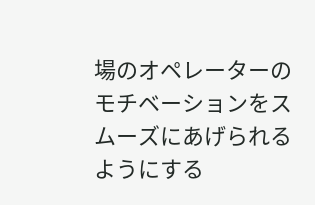場のオペレーターのモチベーションをスムーズにあげられるようにする